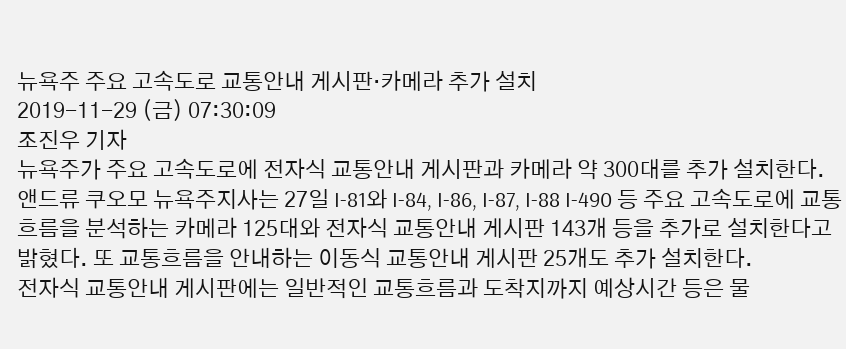뉴욕주 주요 고속도로 교통안내 게시판·카메라 추가 설치
2019-11-29 (금) 07:30:09
조진우 기자
뉴욕주가 주요 고속도로에 전자식 교통안내 게시판과 카메라 약 300대를 추가 설치한다.
앤드류 쿠오모 뉴욕주지사는 27일 I-81와 I-84, I-86, I-87, I-88 I-490 등 주요 고속도로에 교통흐름을 분석하는 카메라 125대와 전자식 교통안내 게시판 143개 등을 추가로 설치한다고 밝혔다. 또 교통흐름을 안내하는 이동식 교통안내 게시판 25개도 추가 설치한다.
전자식 교통안내 게시판에는 일반적인 교통흐름과 도착지까지 예상시간 등은 물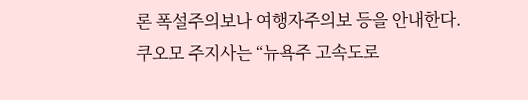론 폭설주의보나 여행자주의보 등을 안내한다.
쿠오모 주지사는 “뉴욕주 고속도로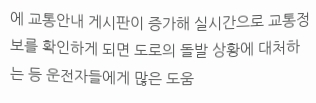에 교통안내 게시판이 증가해 실시간으로 교통정보를 확인하게 되면 도로의 돌발 상황에 대처하는 등 운전자들에게 많은 도움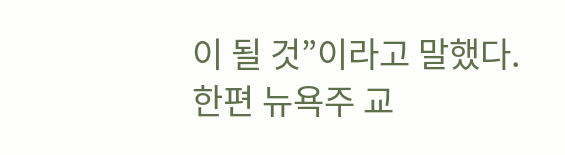이 될 것”이라고 말했다. 한편 뉴욕주 교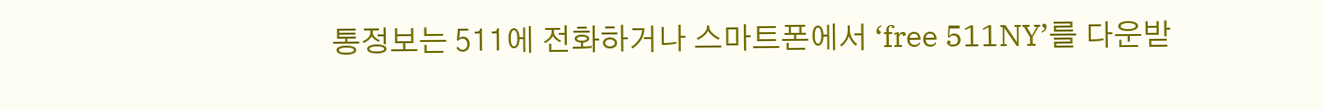통정보는 511에 전화하거나 스마트폰에서 ‘free 511NY’를 다운받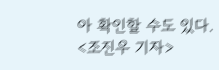아 확인할 수도 있다.
<조진우 기자>